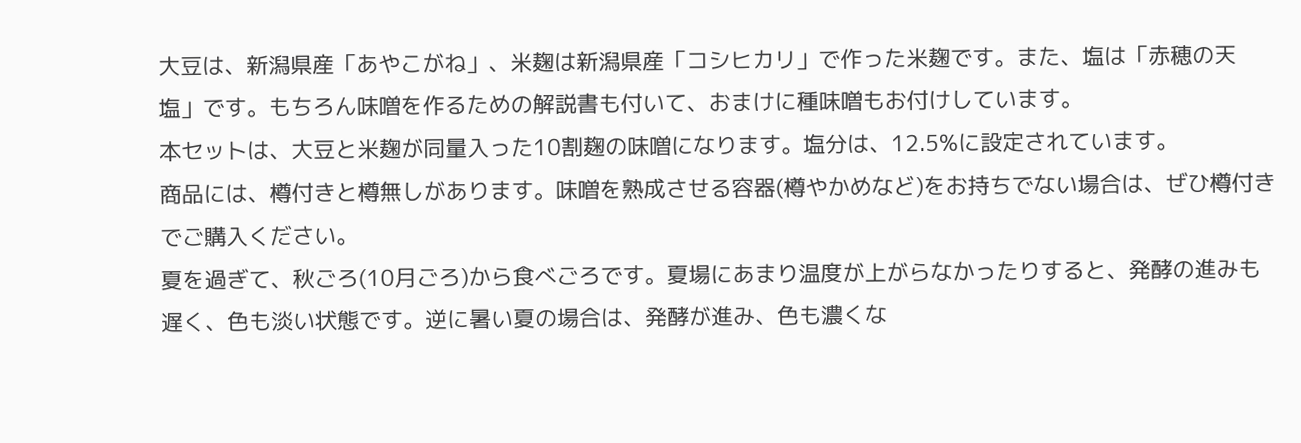大豆は、新潟県産「あやこがね」、米麹は新潟県産「コシヒカリ」で作った米麹です。また、塩は「赤穂の天塩」です。もちろん味噌を作るための解説書も付いて、おまけに種味噌もお付けしています。
本セットは、大豆と米麹が同量入った10割麹の味噌になります。塩分は、12.5%に設定されています。
商品には、樽付きと樽無しがあります。味噌を熟成させる容器(樽やかめなど)をお持ちでない場合は、ぜひ樽付きでご購入ください。
夏を過ぎて、秋ごろ(10月ごろ)から食べごろです。夏場にあまり温度が上がらなかったりすると、発酵の進みも遅く、色も淡い状態です。逆に暑い夏の場合は、発酵が進み、色も濃くな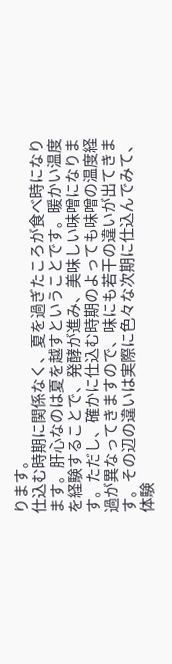ります。
仕込む時期に関係なく、夏を過ぎたころが食べ時になります。肝心なのは夏を越すということです。暖かい温度を経験することで、発酵が進み、美味しい味噌になります。ただし、確かに仕込む時期のよっても味噌の温度経過が異なってきますので、味にも若干の違いが出てきます。その辺の違いは実際に色々な次期に仕込んでみて、体験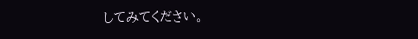してみてください。